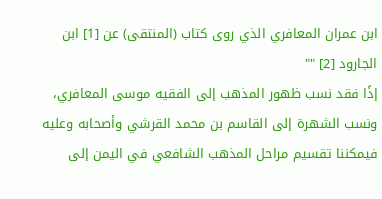ابن عمران المعافري الذي روى كتاب (المنتقى) عن [1] ابن الجارود [2] ""
إذًا فقد نسب ظهور المذهب إلى الفقيه موسى المعافري، ونسب الشهرة إلى القاسم بن محمد القرشي وأصحابه وعليه فيمكننا تقسيم مراحل المذهب الشافعي في اليمن إلى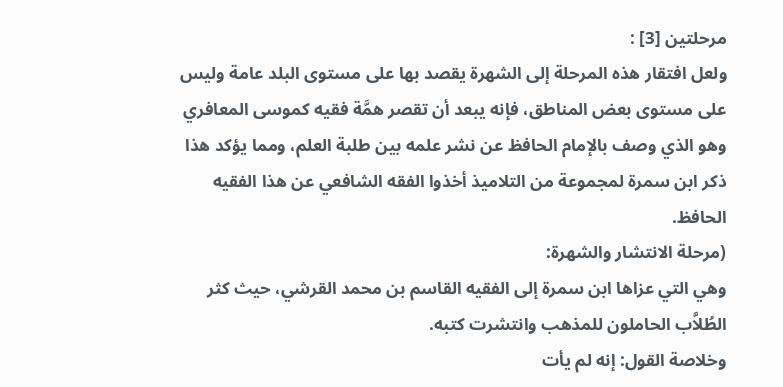مرحلتين [3] :
ولعل افتقار هذه المرحلة إلى الشهرة يقصد بها على مستوى البلد عامة وليس على مستوى بعض المناطق، فإنه يبعد أن تقصر همَّة فقيه كموسى المعافري وهو الذي وصف بالإمام الحافظ عن نشر علمه بين طلبة العلم، ومما يؤكد هذا ذكر ابن سمرة لمجموعة من التلاميذ أخذوا الفقه الشافعي عن هذا الفقيه الحافظ.
(مرحلة الانتشار والشهرة:
وهي التي عزاها ابن سمرة إلى الفقيه القاسم بن محمد القرشي، حيث كثر الطُلاَّب الحاملون للمذهب وانتشرت كتبه.
وخلاصة القول: إنه لم يأت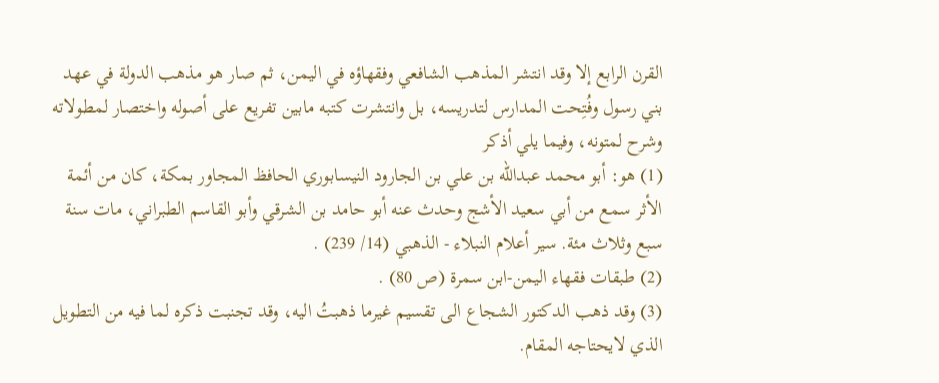القرن الرابع إلا وقد انتشر المذهب الشافعي وفقهاؤه في اليمن، ثم صار هو مذهب الدولة في عهد بني رسول وفُتِحت المدارس لتدريسه، بل وانتشرت كتبه مابين تفريع على أصوله واختصار لمطولاته وشرح لمتونه، وفيما يلي أذكر
(1) هو: أبو محمد عبدالله بن علي بن الجارود النيسابوري الحافظ المجاور بمكة، كان من أئمة الأثر سمع من أبي سعيد الأشج وحدث عنه أبو حامد بن الشرقي وأبو القاسم الطبراني، مات سنة سبع وثلاث مئة. سير أعلام النبلاء - الذهبي (14/ 239) .
(2) طبقات فقهاء اليمن-ابن سمرة (ص 80) .
(3) وقد ذهب الدكتور الشجاع الى تقسيم غيرما ذهبتُ اليه، وقد تجنبت ذكره لما فيه من التطويل الذي لايحتاجه المقام.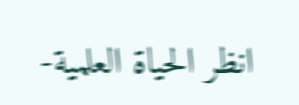انظر الحياة العلمية-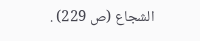الشجاع (ص 229) .